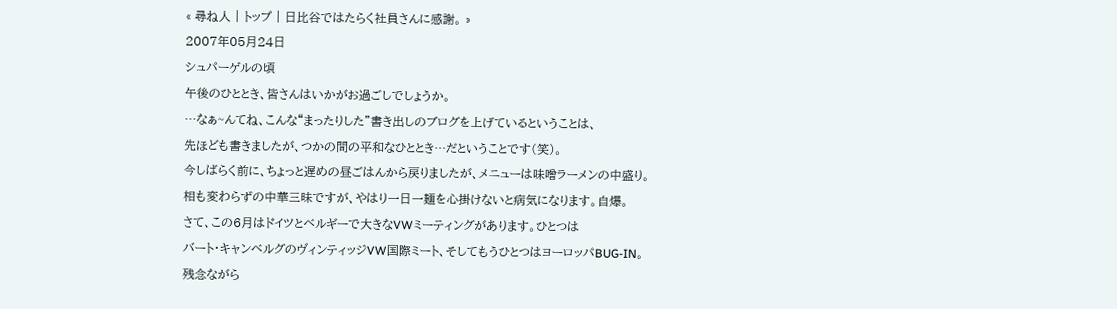« 尋ね人 | トップ | 日比谷ではたらく社員さんに感謝。 »
2007年05月24日
シュパーゲルの頃
午後のひととき、皆さんはいかがお過ごしでしょうか。
…なぁ~んてね、こんな“まったりした”書き出しのブログを上げているということは、
先ほども書きましたが、つかの間の平和なひととき…だということです(笑)。
今しばらく前に、ちょっと遅めの昼ごはんから戻りましたが、メニューは味噌ラーメンの中盛り。
相も変わらずの中華三昧ですが、やはり一日一麺を心掛けないと病気になります。自爆。
さて、この6月はドイツとベルギーで大きなVWミーティングがあります。ひとつは
バート・キャンベルグのヴィンティッジVW国際ミート、そしてもうひとつはヨーロッパBUG-IN。
残念ながら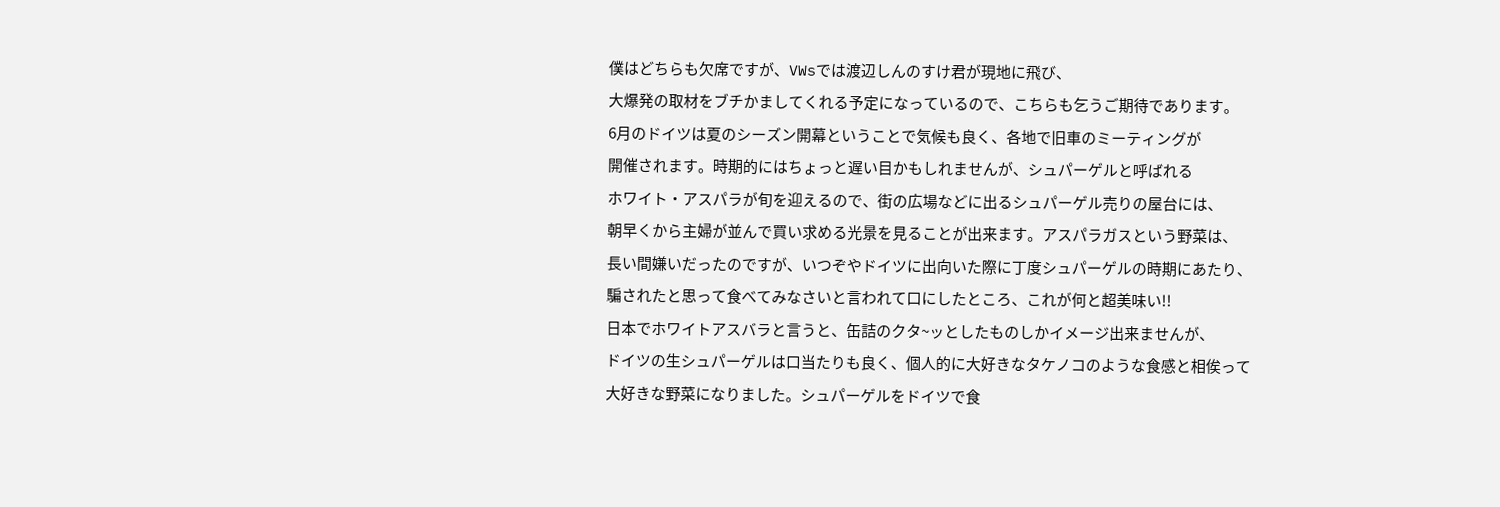僕はどちらも欠席ですが、VWsでは渡辺しんのすけ君が現地に飛び、
大爆発の取材をブチかましてくれる予定になっているので、こちらも乞うご期待であります。
6月のドイツは夏のシーズン開幕ということで気候も良く、各地で旧車のミーティングが
開催されます。時期的にはちょっと遅い目かもしれませんが、シュパーゲルと呼ばれる
ホワイト・アスパラが旬を迎えるので、街の広場などに出るシュパーゲル売りの屋台には、
朝早くから主婦が並んで買い求める光景を見ることが出来ます。アスパラガスという野菜は、
長い間嫌いだったのですが、いつぞやドイツに出向いた際に丁度シュパーゲルの時期にあたり、
騙されたと思って食べてみなさいと言われて口にしたところ、これが何と超美味い!!
日本でホワイトアスバラと言うと、缶詰のクタ~ッとしたものしかイメージ出来ませんが、
ドイツの生シュパーゲルは口当たりも良く、個人的に大好きなタケノコのような食感と相俟って
大好きな野菜になりました。シュパーゲルをドイツで食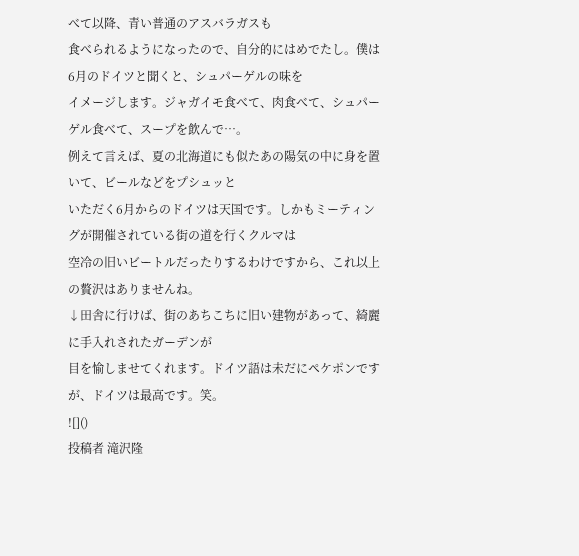べて以降、青い普通のアスバラガスも
食べられるようになったので、自分的にはめでたし。僕は6月のドイツと聞くと、シュパーゲルの味を
イメージします。ジャガイモ食べて、肉食べて、シュパーゲル食べて、スープを飲んで…。
例えて言えば、夏の北海道にも似たあの陽気の中に身を置いて、ビールなどをプシュッと
いただく6月からのドイツは天国です。しかもミーティングが開催されている街の道を行くクルマは
空冷の旧いビートルだったりするわけですから、これ以上の贅沢はありませんね。
↓田舎に行けば、街のあちこちに旧い建物があって、綺麗に手入れされたガーデンが
目を愉しませてくれます。ドイツ語は未だにペケポンですが、ドイツは最高です。笑。
![]()
投稿者 滝沢隆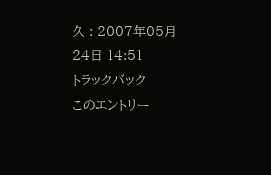久 : 2007年05月24日 14:51
トラックバック
このエントリー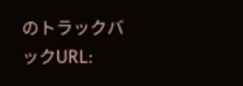のトラックバックURL: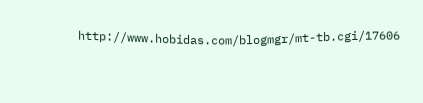http://www.hobidas.com/blogmgr/mt-tb.cgi/17606